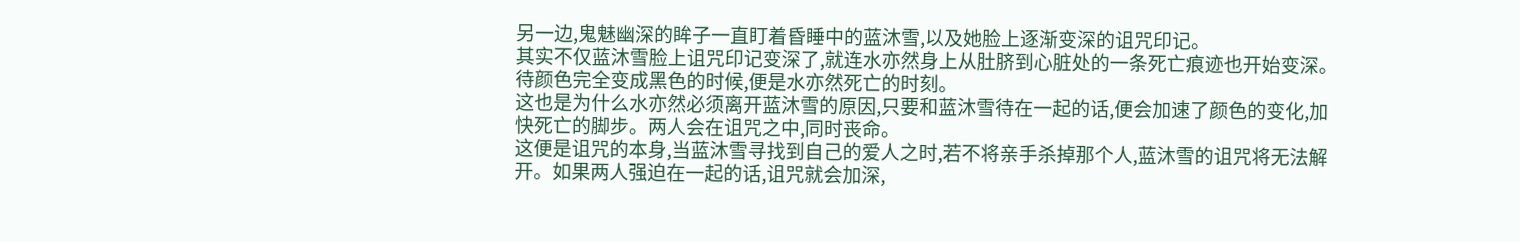另一边,鬼魅幽深的眸子一直盯着昏睡中的蓝沐雪,以及她脸上逐渐变深的诅咒印记。
其实不仅蓝沐雪脸上诅咒印记变深了,就连水亦然身上从肚脐到心脏处的一条死亡痕迹也开始变深。待颜色完全变成黑色的时候,便是水亦然死亡的时刻。
这也是为什么水亦然必须离开蓝沐雪的原因,只要和蓝沐雪待在一起的话,便会加速了颜色的变化,加快死亡的脚步。两人会在诅咒之中,同时丧命。
这便是诅咒的本身,当蓝沐雪寻找到自己的爱人之时,若不将亲手杀掉那个人,蓝沐雪的诅咒将无法解开。如果两人强迫在一起的话,诅咒就会加深,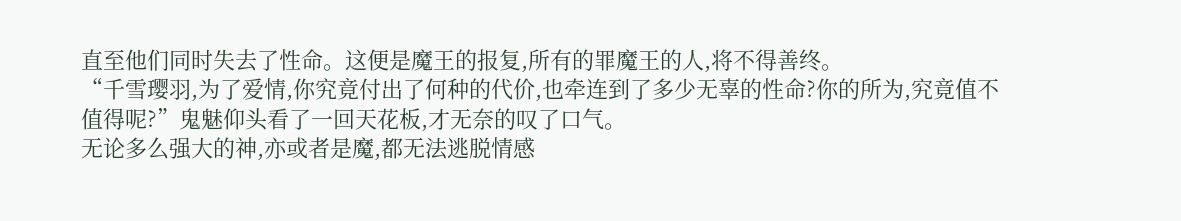直至他们同时失去了性命。这便是魔王的报复,所有的罪魔王的人,将不得善终。
“千雪璎羽,为了爱情,你究竟付出了何种的代价,也牵连到了多少无辜的性命?你的所为,究竟值不值得呢?”鬼魅仰头看了一回天花板,才无奈的叹了口气。
无论多么强大的神,亦或者是魔,都无法逃脱情感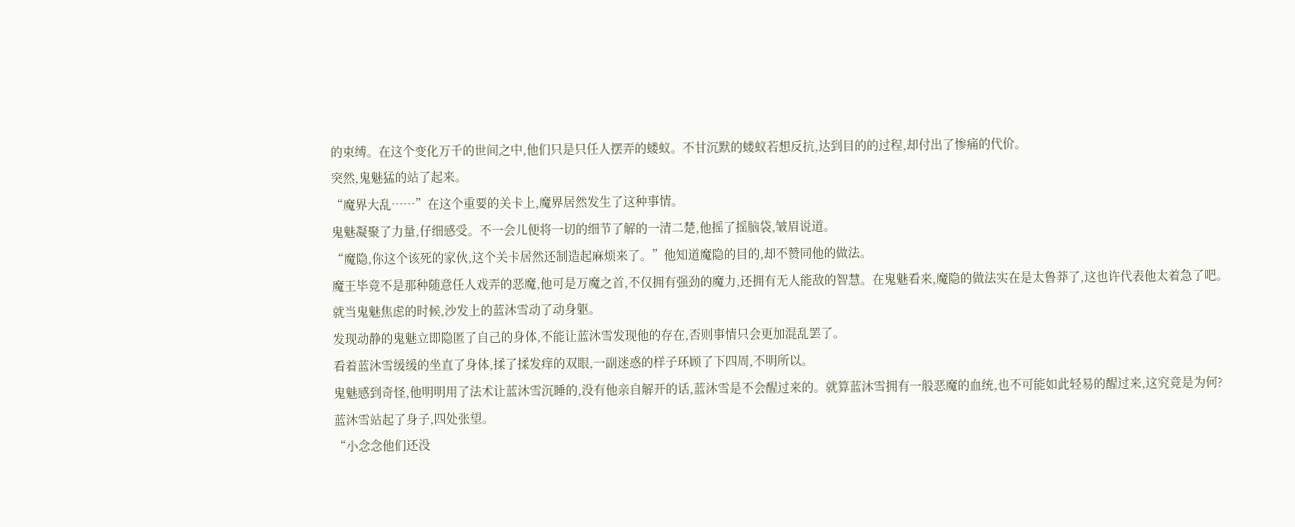的束缚。在这个变化万千的世间之中,他们只是只任人摆弄的蝼蚁。不甘沉默的蝼蚁若想反抗,达到目的的过程,却付出了惨痛的代价。
突然,鬼魅猛的站了起来。
“魔界大乱……”在这个重要的关卡上,魔界居然发生了这种事情。
鬼魅凝聚了力量,仔细感受。不一会儿便将一切的细节了解的一清二楚,他摇了摇脑袋,皱眉说道。
“魔隐,你这个该死的家伙,这个关卡居然还制造起麻烦来了。”他知道魔隐的目的,却不赞同他的做法。
魔王毕竟不是那种随意任人戏弄的恶魔,他可是万魔之首,不仅拥有强劲的魔力,还拥有无人能敌的智慧。在鬼魅看来,魔隐的做法实在是太鲁莽了,这也许代表他太着急了吧。
就当鬼魅焦虑的时候,沙发上的蓝沐雪动了动身躯。
发现动静的鬼魅立即隐匿了自己的身体,不能让蓝沐雪发现他的存在,否则事情只会更加混乱罢了。
看着蓝沐雪缓缓的坐直了身体,揉了揉发痒的双眼,一副迷惑的样子环顾了下四周,不明所以。
鬼魅感到奇怪,他明明用了法术让蓝沐雪沉睡的,没有他亲自解开的话,蓝沐雪是不会醒过来的。就算蓝沐雪拥有一般恶魔的血统,也不可能如此轻易的醒过来,这究竟是为何?
蓝沐雪站起了身子,四处张望。
“小念念他们还没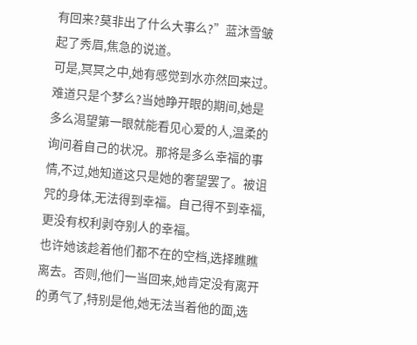有回来?莫非出了什么大事么?”蓝沐雪皱起了秀眉,焦急的说道。
可是,冥冥之中,她有感觉到水亦然回来过。难道只是个梦么?当她睁开眼的期间,她是多么渴望第一眼就能看见心爱的人,温柔的询问着自己的状况。那将是多么幸福的事情,不过,她知道这只是她的奢望罢了。被诅咒的身体,无法得到幸福。自己得不到幸福,更没有权利剥夺别人的幸福。
也许她该趁着他们都不在的空档,选择瞧瞧离去。否则,他们一当回来,她肯定没有离开的勇气了,特别是他,她无法当着他的面,选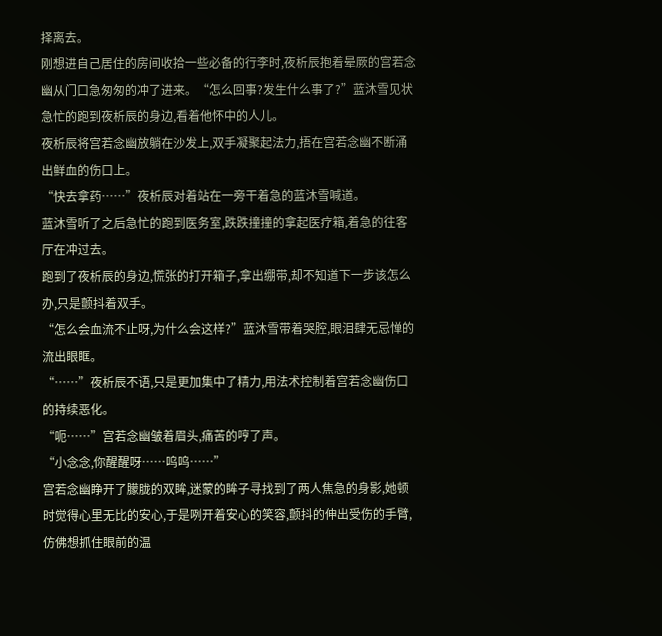择离去。
刚想进自己居住的房间收拾一些必备的行李时,夜析辰抱着晕厥的宫若念幽从门口急匆匆的冲了进来。“怎么回事?发生什么事了?”蓝沐雪见状急忙的跑到夜析辰的身边,看着他怀中的人儿。
夜析辰将宫若念幽放躺在沙发上,双手凝聚起法力,捂在宫若念幽不断涌出鲜血的伤口上。
“快去拿药……”夜析辰对着站在一旁干着急的蓝沐雪喊道。
蓝沐雪听了之后急忙的跑到医务室,跌跌撞撞的拿起医疗箱,着急的往客厅在冲过去。
跑到了夜析辰的身边,慌张的打开箱子,拿出绷带,却不知道下一步该怎么办,只是颤抖着双手。
“怎么会血流不止呀,为什么会这样?”蓝沐雪带着哭腔,眼泪肆无忌惮的流出眼眶。
“……”夜析辰不语,只是更加集中了精力,用法术控制着宫若念幽伤口的持续恶化。
“呃……”宫若念幽皱着眉头,痛苦的哼了声。
“小念念,你醒醒呀……呜呜……”
宫若念幽睁开了朦胧的双眸,迷蒙的眸子寻找到了两人焦急的身影,她顿时觉得心里无比的安心,于是咧开着安心的笑容,颤抖的伸出受伤的手臂,仿佛想抓住眼前的温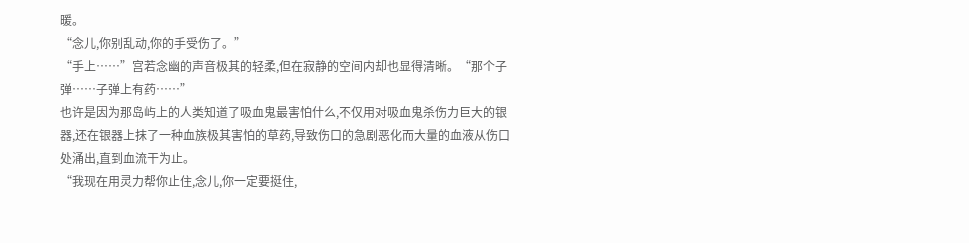暖。
“念儿,你别乱动,你的手受伤了。”
“手上……”宫若念幽的声音极其的轻柔,但在寂静的空间内却也显得清晰。“那个子弹……子弹上有药……”
也许是因为那岛屿上的人类知道了吸血鬼最害怕什么,不仅用对吸血鬼杀伤力巨大的银器,还在银器上抹了一种血族极其害怕的草药,导致伤口的急剧恶化而大量的血液从伤口处涌出,直到血流干为止。
“我现在用灵力帮你止住,念儿,你一定要挺住,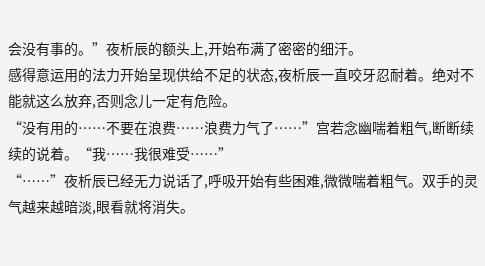会没有事的。”夜析辰的额头上,开始布满了密密的细汗。
感得意运用的法力开始呈现供给不足的状态,夜析辰一直咬牙忍耐着。绝对不能就这么放弃,否则念儿一定有危险。
“没有用的……不要在浪费……浪费力气了……”宫若念幽喘着粗气,断断续续的说着。“我……我很难受……”
“……”夜析辰已经无力说话了,呼吸开始有些困难,微微喘着粗气。双手的灵气越来越暗淡,眼看就将消失。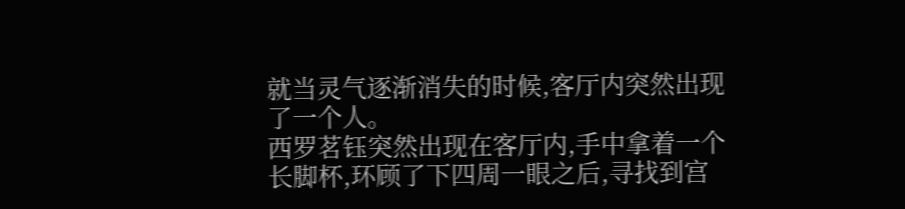就当灵气逐渐消失的时候,客厅内突然出现了一个人。
西罗茗钰突然出现在客厅内,手中拿着一个长脚杯,环顾了下四周一眼之后,寻找到宫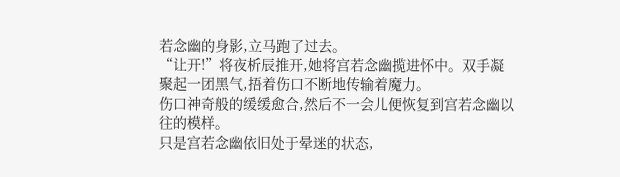若念幽的身影,立马跑了过去。
“让开!”将夜析辰推开,她将宫若念幽揽进怀中。双手凝聚起一团黑气,捂着伤口不断地传输着魔力。
伤口神奇般的缓缓愈合,然后不一会儿便恢复到宫若念幽以往的模样。
只是宫若念幽依旧处于晕迷的状态,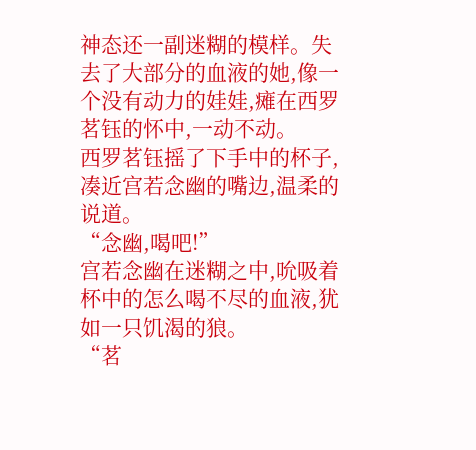神态还一副迷糊的模样。失去了大部分的血液的她,像一个没有动力的娃娃,瘫在西罗茗钰的怀中,一动不动。
西罗茗钰摇了下手中的杯子,凑近宫若念幽的嘴边,温柔的说道。
“念幽,喝吧!”
宫若念幽在迷糊之中,吮吸着杯中的怎么喝不尽的血液,犹如一只饥渴的狼。
“茗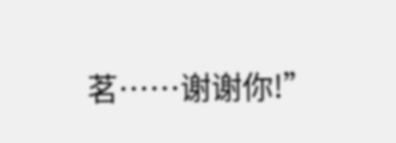茗……谢谢你!”